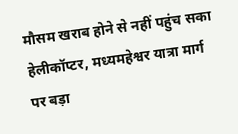मौसम खराब होने से नहीं पहुंच सका हेलीकॉप्टर, मध्यमहेश्वर यात्रा मार्ग पर बड़ा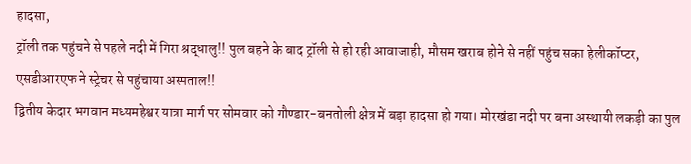हादसा,
ट्रॉली तक पहुंचने से पहले नदी में गिरा श्रद्धालु!! पुल बहने के बाद ट्रॉली से हो रही आवाजाही, मौसम खराब होने से नहीं पहुंच सका हेलीकॉप्टर, एसडीआरएफ ने स्ट्रेचर से पहुंचाया अस्पताल!!
द्वितीय केदार भगवान मध्यमहेश्वर यात्रा मार्ग पर सोमवार को गौण्डार-बनतोली क्षेत्र में बड़ा हादसा हो गया। मोरखंडा नदी पर बना अस्थायी लकड़ी का पुल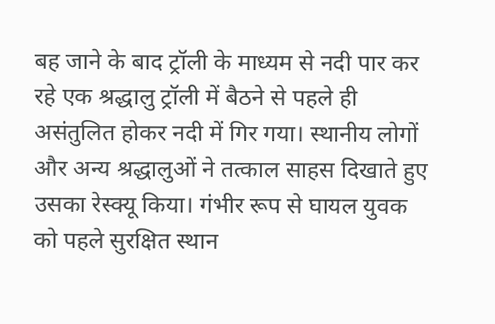बह जाने के बाद ट्रॉली के माध्यम से नदी पार कर रहे एक श्रद्धालु ट्रॉली में बैठने से पहले ही असंतुलित होकर नदी में गिर गया। स्थानीय लोगों और अन्य श्रद्धालुओं ने तत्काल साहस दिखाते हुए उसका रेस्क्यू किया। गंभीर रूप से घायल युवक को पहले सुरक्षित स्थान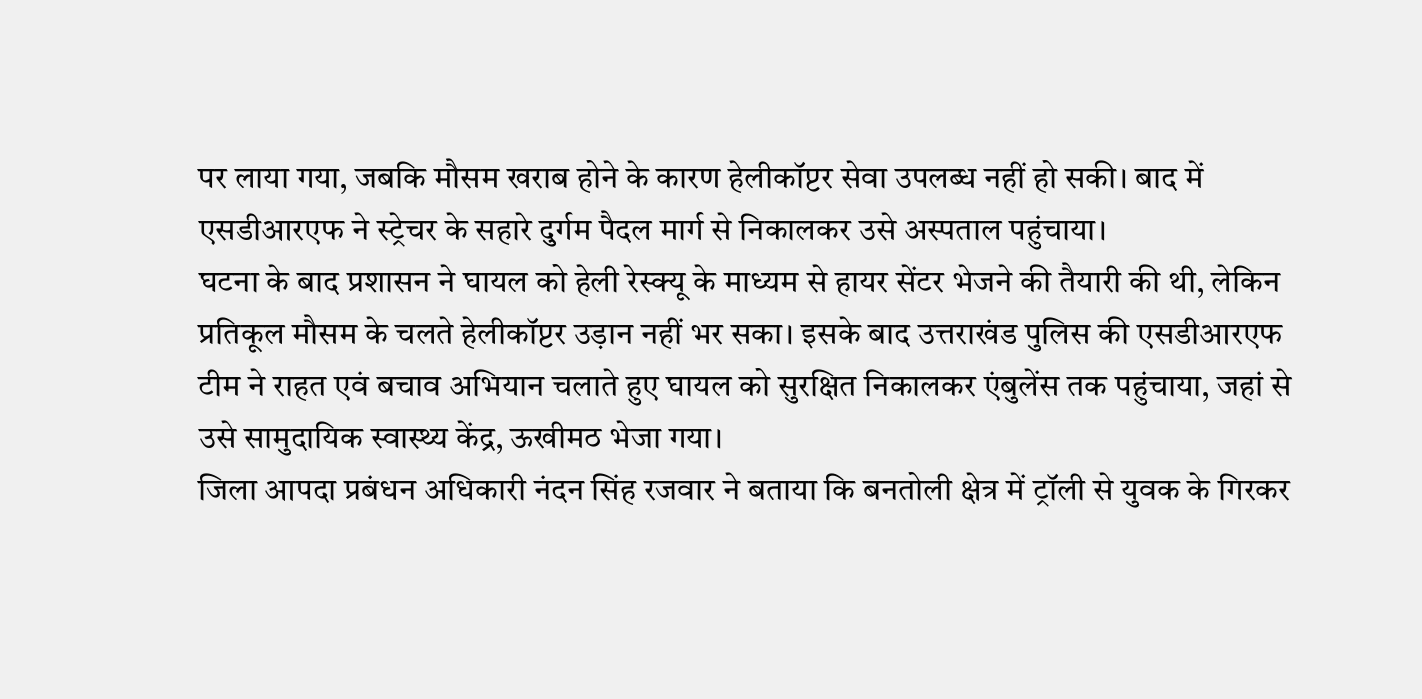पर लाया गया, जबकि मौसम खराब होने के कारण हेलीकॉप्टर सेवा उपलब्ध नहीं हो सकी। बाद में एसडीआरएफ ने स्ट्रेचर के सहारे दुर्गम पैदल मार्ग से निकालकर उसे अस्पताल पहुंचाया।
घटना के बाद प्रशासन ने घायल को हेली रेस्क्यू के माध्यम से हायर सेंटर भेजने की तैयारी की थी, लेकिन प्रतिकूल मौसम के चलते हेलीकॉप्टर उड़ान नहीं भर सका। इसके बाद उत्तराखंड पुलिस की एसडीआरएफ टीम ने राहत एवं बचाव अभियान चलाते हुए घायल को सुरक्षित निकालकर एंबुलेंस तक पहुंचाया, जहां से उसे सामुदायिक स्वास्थ्य केंद्र, ऊखीमठ भेजा गया।
जिला आपदा प्रबंधन अधिकारी नंदन सिंह रजवार ने बताया कि बनतोली क्षेत्र में ट्रॉली से युवक के गिरकर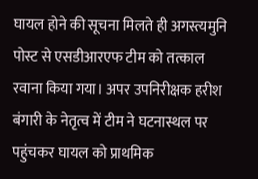घायल होने की सूचना मिलते ही अगस्त्यमुनि पोस्ट से एसडीआरएफ टीम को तत्काल रवाना किया गया। अपर उपनिरीक्षक हरीश बंगारी के नेतृत्व में टीम ने घटनास्थल पर पहुंचकर घायल को प्राथमिक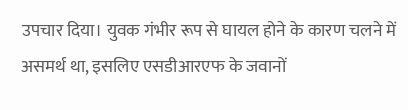उपचार दिया। युवक गंभीर रूप से घायल होने के कारण चलने में असमर्थ था, इसलिए एसडीआरएफ के जवानों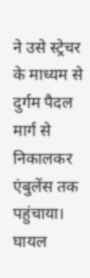ने उसे स्ट्रेचर के माध्यम से दुर्गम पैदल मार्ग से निकालकर एंबुलेंस तक पहुंचाया।
घायल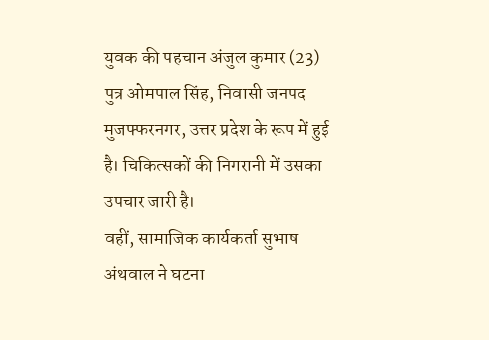युवक की पहचान अंजुल कुमार (23) पुत्र ओमपाल सिंह, निवासी जनपद मुजफ्फरनगर, उत्तर प्रदेश के रूप में हुई है। चिकित्सकों की निगरानी में उसका उपचार जारी है।
वहीं, सामाजिक कार्यकर्ता सुभाष अंथवाल ने घटना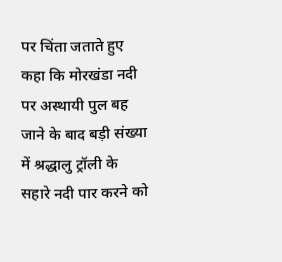पर चिंता जताते हुए कहा कि मोरखंडा नदी पर अस्थायी पुल बह जाने के बाद बड़ी संख्या में श्रद्धालु ट्रॉली के सहारे नदी पार करने को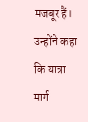मजबूर हैं। उन्होंने कहा कि यात्रा मार्ग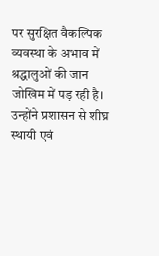पर सुरक्षित वैकल्पिक व्यवस्था के अभाव में श्रद्धालुओं की जान जोखिम में पड़ रही है। उन्होंने प्रशासन से शीघ्र स्थायी एवं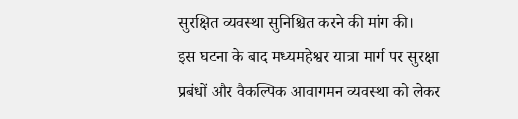सुरक्षित व्यवस्था सुनिश्चित करने की मांग की।
इस घटना के बाद मध्यमहेश्वर यात्रा मार्ग पर सुरक्षा प्रबंधों और वैकल्पिक आवागमन व्यवस्था को लेकर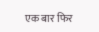एक बार फिर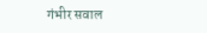गंभीर सवाल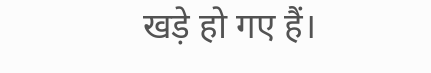खड़े हो गए हैं।